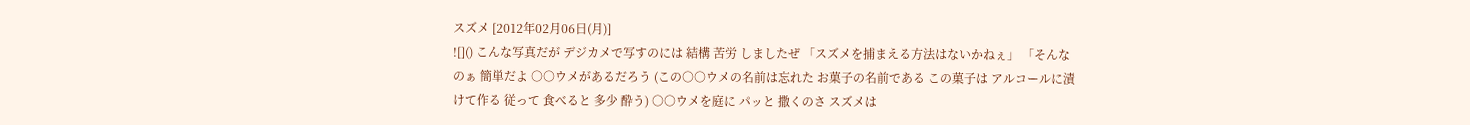スズメ [2012年02月06日(月)]
![]() こんな写真だが デジカメで写すのには 結構 苦労 しましたぜ 「スズメを捕まえる方法はないかねぇ」 「そんなのぁ 簡単だよ ○○ウメがあるだろう (この○○ウメの名前は忘れた お菓子の名前である この菓子は アルコールに漬けて作る 従って 食べると 多少 酔う) ○○ウメを庭に パッと 撒くのさ スズメは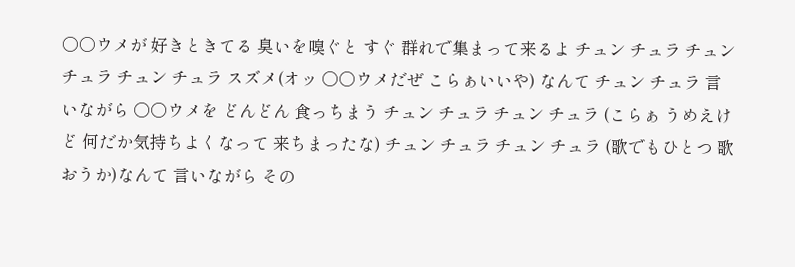○○ウメが 好きときてる 臭いを嗅ぐと すぐ 群れで集まって来るよ チュン チュラ チュン チュラ チュン チュラ スズメ(オッ ○○ウメだぜ こらぁいいや) なんて チュン チュラ 言いながら ○○ウメを どんどん 食っちまう チュン チュラ チュン チュラ (こらぁ うめえけど 何だか気持ちよくなって 来ちまったな) チュン チュラ チュン チュラ (歌でもひとつ 歌おうか)なんて 言いながら その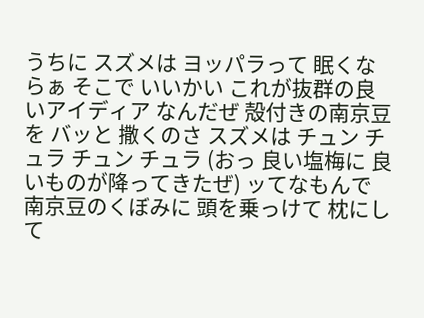うちに スズメは ヨッパラって 眠くならぁ そこで いいかい これが抜群の良いアイディア なんだぜ 殻付きの南京豆を バッと 撒くのさ スズメは チュン チュラ チュン チュラ (おっ 良い塩梅に 良いものが降ってきたぜ) ッてなもんで 南京豆のくぼみに 頭を乗っけて 枕にして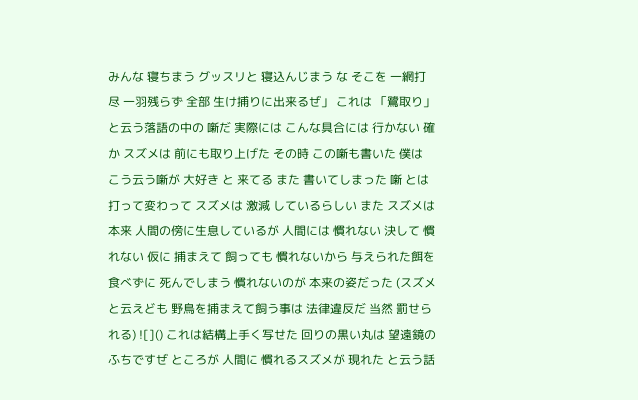みんな 寝ちまう グッスリと 寝込んじまう な そこを 一網打尽 一羽残らず 全部 生け捕りに出来るぜ」 これは 「鷺取り」と云う落語の中の 噺だ 実際には こんな具合には 行かない 確か スズメは 前にも取り上げた その時 この噺も書いた 僕は こう云う噺が 大好き と 来てる また 書いてしまった 噺 とは 打って変わって スズメは 激減 しているらしい また スズメは 本来 人間の傍に生息しているが 人間には 慣れない 決して 慣れない 仮に 捕まえて 飼っても 慣れないから 与えられた餌を食べずに 死んでしまう 慣れないのが 本来の姿だった (スズメと云えども 野鳥を捕まえて飼う事は 法律違反だ 当然 罰せられる) ![]() これは結構上手く写せた 回りの黒い丸は 望遠鏡のふちですぜ ところが 人間に 慣れるスズメが 現れた と云う話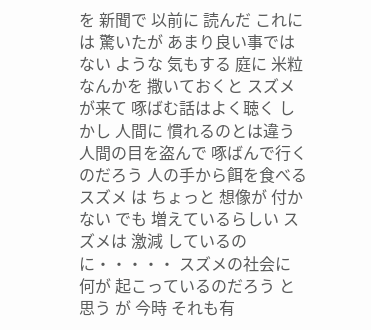を 新聞で 以前に 読んだ これには 驚いたが あまり良い事ではない ような 気もする 庭に 米粒なんかを 撒いておくと スズメが来て 啄ばむ話はよく聴く しかし 人間に 慣れるのとは違う 人間の目を盗んで 啄ばんで行くのだろう 人の手から餌を食べるスズメ は ちょっと 想像が 付かない でも 増えているらしい スズメは 激減 しているのに・・・・・ スズメの社会に 何が 起こっているのだろう と 思う が 今時 それも有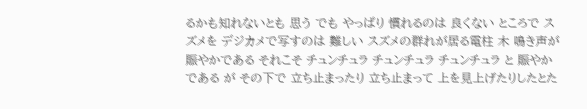るかも知れないとも 思う でも やっぱり 慣れるのは 良くない ところで スズメを デジカメで写すのは 難しい スズメの群れが居る電柱 木 鳴き声が 賑やかである それこそ チュンチュラ チュンチュラ チュンチュラ と 賑やかである が その下で 立ち止まったり 立ち止まって 上を見上げたりしたとた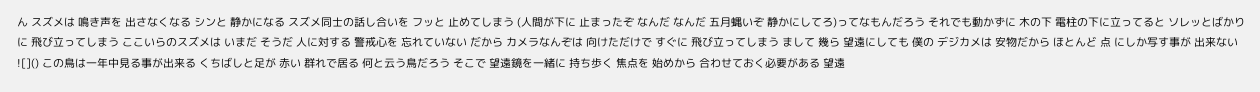ん スズメは 鳴き声を 出さなくなる シンと 静かになる スズメ同士の話し合いを フッと 止めてしまう (人間が下に 止まったぞ なんだ なんだ 五月蝿いぞ 静かにしてろ)ってなもんだろう それでも動かずに 木の下 電柱の下に立ってると ソレッとばかりに 飛び立ってしまう ここいらのスズメは いまだ そうだ 人に対する 警戒心を 忘れていない だから カメラなんぞは 向けただけで すぐに 飛び立ってしまう まして 幾ら 望遠にしても 僕の デジカメは 安物だから ほとんど 点 にしか写す事が 出来ない ![]() この鳥は一年中見る事が出来る くちばしと足が 赤い 群れで居る 何と云う鳥だろう そこで 望遠鏡を一緒に 持ち歩く 焦点を 始めから 合わせておく必要がある 望遠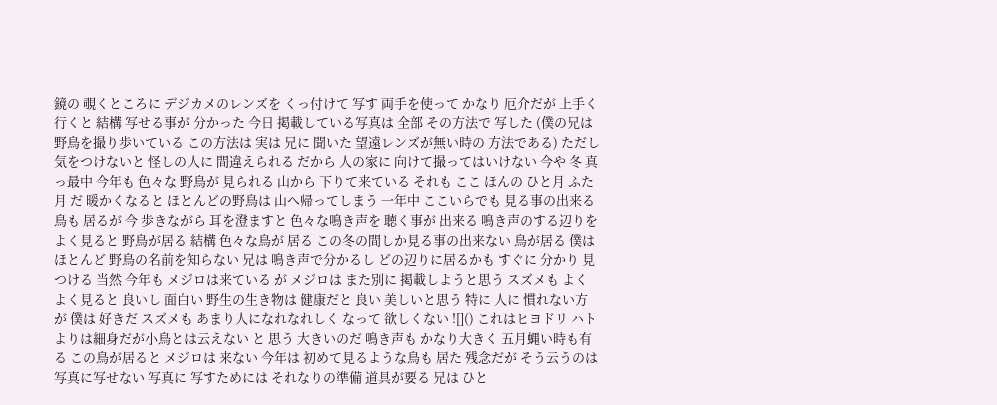鏡の 覗くところに デジカメのレンズを くっ付けて 写す 両手を使って かなり 厄介だが 上手く行くと 結構 写せる事が 分かった 今日 掲載している写真は 全部 その方法で 写した (僕の兄は 野鳥を撮り歩いている この方法は 実は 兄に 聞いた 望遠レンズが無い時の 方法である) ただし 気をつけないと 怪しの人に 間違えられる だから 人の家に 向けて撮ってはいけない 今や 冬 真っ最中 今年も 色々な 野鳥が 見られる 山から 下りて来ている それも ここ ほんの ひと月 ふた月 だ 暖かくなると ほとんどの野鳥は 山へ帰ってしまう 一年中 ここいらでも 見る事の出来る鳥も 居るが 今 歩きながら 耳を澄ますと 色々な鳴き声を 聴く事が 出来る 鳴き声のする辺りを よく見ると 野鳥が居る 結構 色々な鳥が 居る この冬の間しか見る事の出来ない 鳥が居る 僕は ほとんど 野鳥の名前を知らない 兄は 鳴き声で分かるし どの辺りに居るかも すぐに 分かり 見つける 当然 今年も メジロは来ている が メジロは また別に 掲載しようと思う スズメも よくよく見ると 良いし 面白い 野生の生き物は 健康だと 良い 美しいと思う 特に 人に 慣れない方が 僕は 好きだ スズメも あまり人になれなれしく なって 欲しくない ![]() これはヒヨドリ ハトよりは細身だが小鳥とは云えない と 思う 大きいのだ 鳴き声も かなり大きく 五月蝿い時も有る この鳥が居ると メジロは 来ない 今年は 初めて見るような鳥も 居た 残念だが そう云うのは 写真に写せない 写真に 写すためには それなりの準備 道具が要る 兄は ひと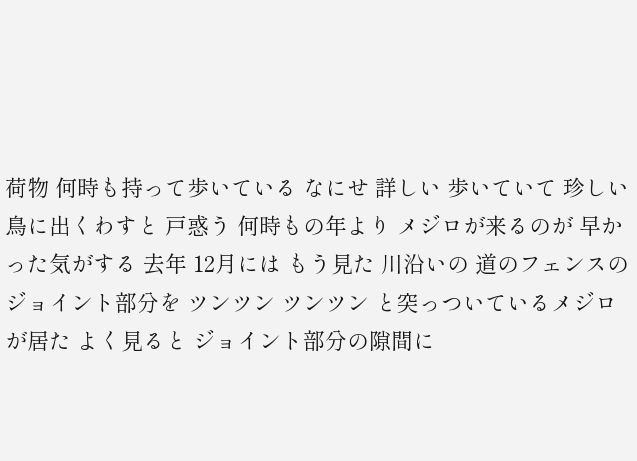荷物 何時も持って歩いている なにせ 詳しい 歩いていて 珍しい鳥に出くわすと 戸惑う 何時もの年より メジロが来るのが 早かった気がする 去年 12月には もう見た 川沿いの 道のフェンスの ジョイント部分を ツンツン ツンツン と突っついているメジロが居た よく見ると ジョイント部分の隙間に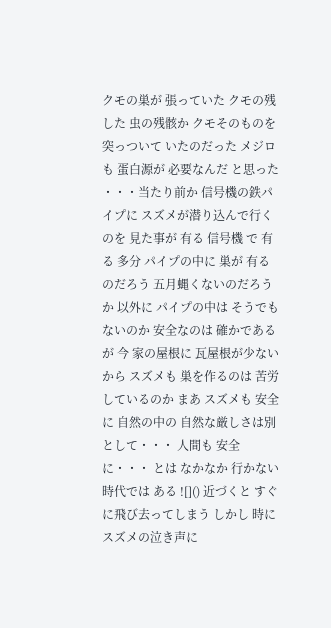クモの巣が 張っていた クモの残した 虫の残骸か クモそのものを 突っついて いたのだった メジロも 蛋白源が 必要なんだ と思った ・・・当たり前か 信号機の鉄パイプに スズメが潜り込んで行くのを 見た事が 有る 信号機 で 有る 多分 パイプの中に 巣が 有るのだろう 五月蝿くないのだろうか 以外に パイプの中は そうでもないのか 安全なのは 確かであるが 今 家の屋根に 瓦屋根が少ないから スズメも 巣を作るのは 苦労しているのか まあ スズメも 安全に 自然の中の 自然な厳しさは別として・・・ 人間も 安全に・・・ とは なかなか 行かない時代では ある ![]() 近づくと すぐに飛び去ってしまう しかし 時に スズメの泣き声に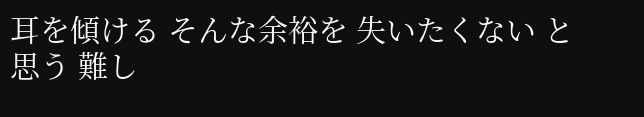耳を傾ける そんな余裕を 失いたくない と 思う 難し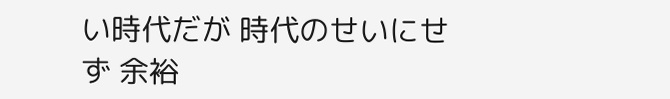い時代だが 時代のせいにせず 余裕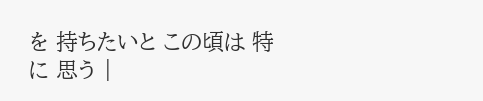を 持ちたいと この頃は 特に 思う |